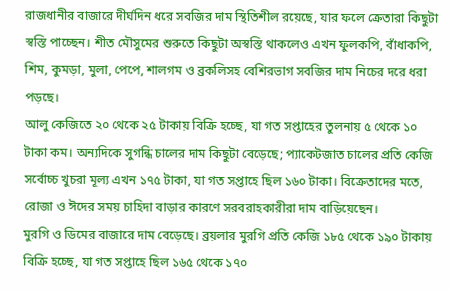রাজধানীর বাজারে দীর্ঘদিন ধরে সবজির দাম স্থিতিশীল রয়েছে, যার ফলে ক্রেতারা কিছুটা স্বস্তি পাচ্ছেন। শীত মৌসুমের শুরুতে কিছুটা অস্বস্তি থাকলেও এখন ফুলকপি, বাঁধাকপি, শিম, কুমড়া, মুলা, পেপে, শালগম ও ব্রকলিসহ বেশিরভাগ সবজির দাম নিচের দরে ধরা পড়ছে।
আলু কেজিতে ২০ থেকে ২৫ টাকায় বিক্রি হচ্ছে, যা গত সপ্তাহের তুলনায় ৫ থেকে ১০ টাকা কম। অন্যদিকে সুগন্ধি চালের দাম কিছুটা বেড়েছে; প্যাকেটজাত চালের প্রতি কেজি সর্বোচ্চ খুচরা মূল্য এখন ১৭৫ টাকা, যা গত সপ্তাহে ছিল ১৬০ টাকা। বিক্রেতাদের মতে, রোজা ও ঈদের সময় চাহিদা বাড়ার কারণে সরবরাহকারীরা দাম বাড়িয়েছেন।
মুরগি ও ডিমের বাজারে দাম বেড়েছে। ব্রয়লার মুরগি প্রতি কেজি ১৮৫ থেকে ১৯০ টাকায় বিক্রি হচ্ছে, যা গত সপ্তাহে ছিল ১৬৫ থেকে ১৭০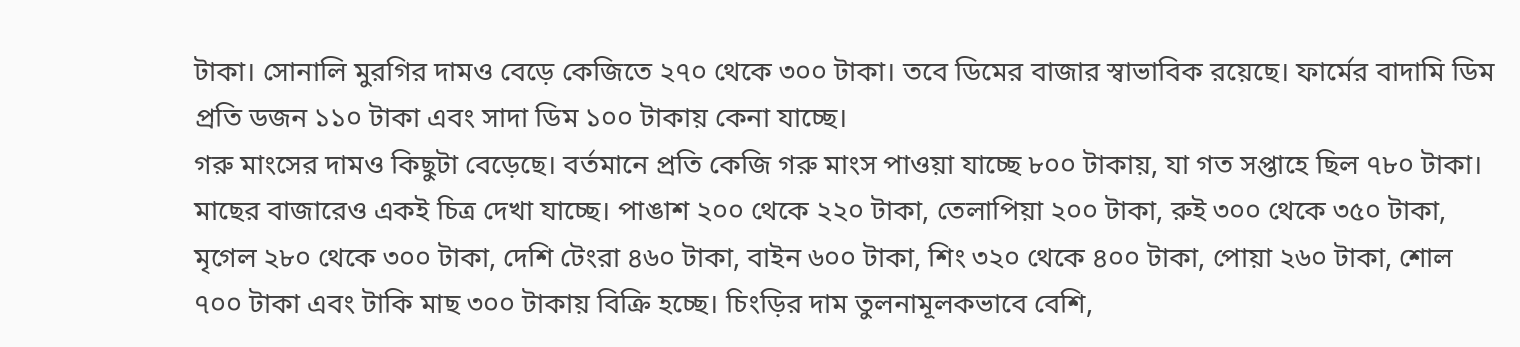টাকা। সোনালি মুরগির দামও বেড়ে কেজিতে ২৭০ থেকে ৩০০ টাকা। তবে ডিমের বাজার স্বাভাবিক রয়েছে। ফার্মের বাদামি ডিম প্রতি ডজন ১১০ টাকা এবং সাদা ডিম ১০০ টাকায় কেনা যাচ্ছে।
গরু মাংসের দামও কিছুটা বেড়েছে। বর্তমানে প্রতি কেজি গরু মাংস পাওয়া যাচ্ছে ৮০০ টাকায়, যা গত সপ্তাহে ছিল ৭৮০ টাকা। মাছের বাজারেও একই চিত্র দেখা যাচ্ছে। পাঙাশ ২০০ থেকে ২২০ টাকা, তেলাপিয়া ২০০ টাকা, রুই ৩০০ থেকে ৩৫০ টাকা, মৃগেল ২৮০ থেকে ৩০০ টাকা, দেশি টেংরা ৪৬০ টাকা, বাইন ৬০০ টাকা, শিং ৩২০ থেকে ৪০০ টাকা, পোয়া ২৬০ টাকা, শোল ৭০০ টাকা এবং টাকি মাছ ৩০০ টাকায় বিক্রি হচ্ছে। চিংড়ির দাম তুলনামূলকভাবে বেশি,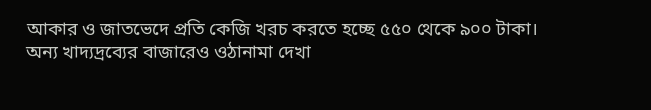আকার ও জাতভেদে প্রতি কেজি খরচ করতে হচ্ছে ৫৫০ থেকে ৯০০ টাকা।
অন্য খাদ্যদ্রব্যের বাজারেও ওঠানামা দেখা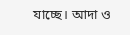যাচ্ছে। আদা ও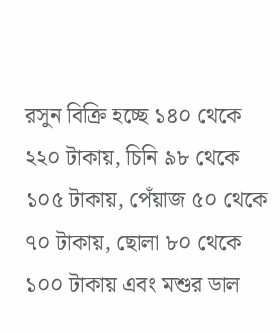রসুন বিক্রি হচ্ছে ১৪০ থেকে ২২০ টাকায়, চিনি ৯৮ থেকে ১০৫ টাকায়, পেঁয়াজ ৫০ থেকে ৭০ টাকায়, ছোলা ৮০ থেকে ১০০ টাকায় এবং মশুর ডাল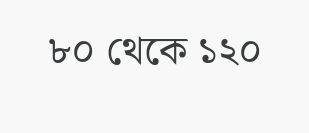৮০ থেকে ১২০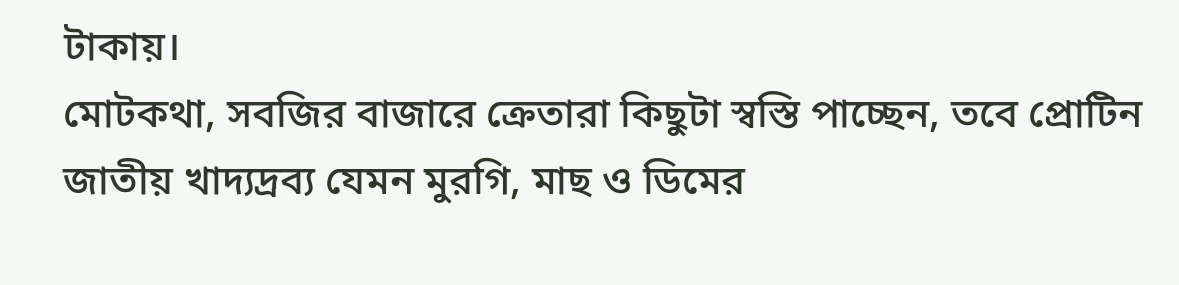টাকায়।
মোটকথা, সবজির বাজারে ক্রেতারা কিছুটা স্বস্তি পাচ্ছেন, তবে প্রোটিন জাতীয় খাদ্যদ্রব্য যেমন মুরগি, মাছ ও ডিমের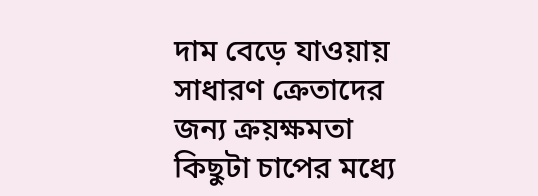দাম বেড়ে যাওয়ায় সাধারণ ক্রেতাদের জন্য ক্রয়ক্ষমতা কিছুটা চাপের মধ্যে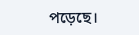পড়েছে।